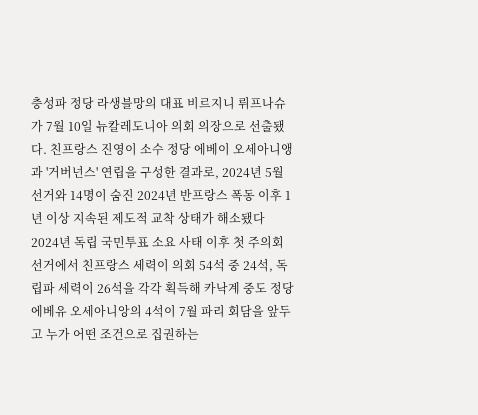충성파 정당 라생블망의 대표 비르지니 뤼프나슈가 7월 10일 뉴칼레도니아 의회 의장으로 선출됐다. 친프랑스 진영이 소수 정당 에베이 오세아니앵과 '거버넌스' 연립을 구성한 결과로, 2024년 5월 선거와 14명이 숨진 2024년 반프랑스 폭동 이후 1년 이상 지속된 제도적 교착 상태가 해소됐다
2024년 독립 국민투표 소요 사태 이후 첫 주의회 선거에서 친프랑스 세력이 의회 54석 중 24석, 독립파 세력이 26석을 각각 획득해 카낙계 중도 정당 에베유 오세아니앙의 4석이 7월 파리 회담을 앞두고 누가 어떤 조건으로 집권하는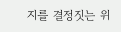지를 결정짓는 위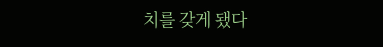치를 갖게 됐다